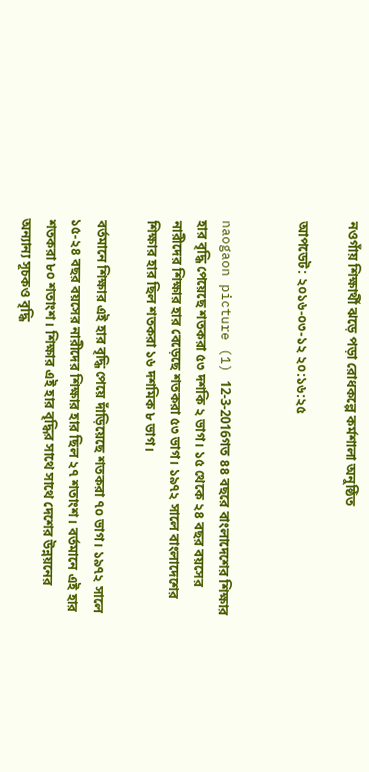নওগাঁয় শিক্ষার্থী ঝড়ে পড়া রোধকল্পে কর্মশালা অনুষ্ঠিত

আপডেট: ২০১৬-০৩-১২ ২০:১৬:২৫


naogaon picture (1) 12-3-2016গত ৪৪ বছরে বাংলাদেশের শিক্ষার হার বৃদ্ধি পেয়েছে শতকরা ৫৩ দশকি ২ ভাগ। ১৫ থেকে ২৪ বছর বয়সের নারীদের শিক্ষার হার বেড়েছে শতকরা ৫৩ ভাগ। ১৯৭২ সালে বাংলাদেশের শিক্ষার হার ছিল শতকরা ১৬ দশমিক ৮ ভাগ।

বর্তমানে শিক্ষার এই হার বৃদ্ধি পেয়ে দাঁড়িয়েছে শতকরা ৭০ ভাগ। ১৯৭২ সালে ১৫-২৪ বছর বয়সের নারীদের শিক্ষার হার ছিল ২৭ শতাংশ। বর্তমানে এই হার শতকরা ৮০ শতাংশ। শিক্ষার এই হার বৃদ্ধির সাথে সাথে দেশের উন্নয়নের অন্যান্য সূচকও বৃদ্ধি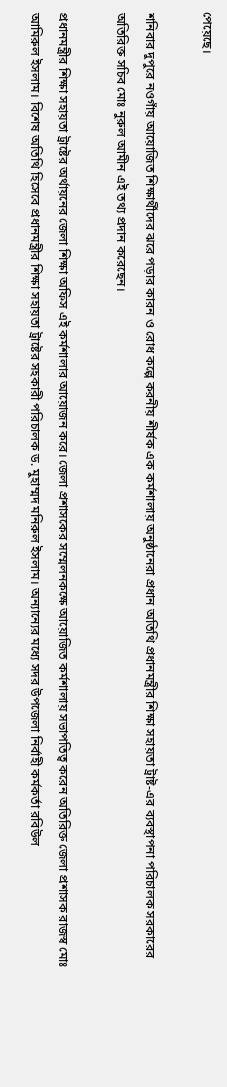পেয়েছে।

শনিবার দুপুরে নওগাঁয় আয়োজিত শিক্ষার্থীদের ঝরে পড়ার কারন ও রোধ কল্পে করনীয় শীর্ষক এক কর্মশালায় অনুষ্ঠানেরা প্রধান অতিথি প্রধানমন্ত্রীর শিক্ষা সহায়তা ট্রাষ্ট-এর ব্যবস্থাপনা পরিচালক সরকারের অতিরিক্ত সচিব মোঃ নুরুল আমীন এই তথ্য প্রদান করেছেন।

প্রধানমন্ত্রীর শিক্ষা সহায়তা ট্রাষ্টের অর্থায়নের জেলা শিক্ষা অফিস এই কর্মশালার আয়োজন করে। জেলা প্রশাসকের সম্মেলনকক্ষে আয়োজিত কর্মশালায় সভাপতিত্ব করেন অতিরিক্ত জেলা প্রশাসক রাজস্ব মোঃ আমিরুল ইসলাম। বিশেষ অতিথি হিসেবে প্রধানমন্ত্রীর শিক্ষা সহায়তা ট্রাষ্টের সহকারী পরিচালক ড. মুহাম্মদ মনিরুল ইসলাম। অন্যান্যের মধ্যে সদর উপজেলা নির্বাহী কর্মকর্তা রবিউল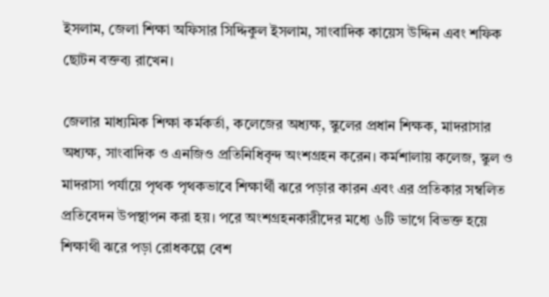ইসলাম, জেলা শিক্ষা অফিসার সিদ্দিকুল ইসলাম, সাংবাদিক কায়েস উদ্দিন এবং শফিক ছোটন বক্তব্য রাখেন।

জেলার মাধ্যমিক শিক্ষা কর্মকর্তা, কলেজের অধ্যক্ষ, স্কুলের প্রধান শিক্ষক, মাদরাসার অধ্যক্ষ, সাংবাদিক ও এনজিও প্রতিনিধিবৃন্দ অংশগ্রহন করেন। কর্মশালায় কলেজ, স্কুল ও মাদরাসা পর্যায়ে পৃথক পৃথকভাবে শিক্ষার্থী ঝরে পড়ার কারন এবং এর প্রতিকার সম্বলিত প্রতিবেদন উপস্থাপন করা হয়। পরে অংশগ্রহনকারীদের মধ্যে ৬টি ভাগে বিভক্ত হয়ে শিক্ষাথী ঝরে পড়া রোধকল্পে বেশ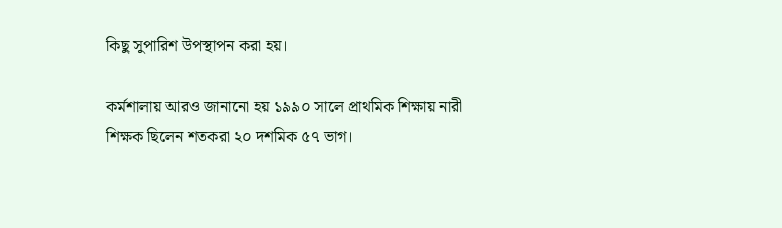কিছু সুপারিশ উপস্থাপন করা হয়।

কর্মশালায় আরও জানানো হয় ১৯৯০ সালে প্রাথমিক শিক্ষায় নারী শিক্ষক ছিলেন শতকরা ২০ দশমিক ৫৭ ভাগ।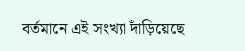বর্তমানে এই সংখ্যা দাঁড়িয়েছে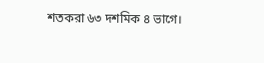শতকরা ৬৩ দশমিক ৪ ভাগে।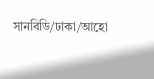সানবিডি/ঢাকা/আহো